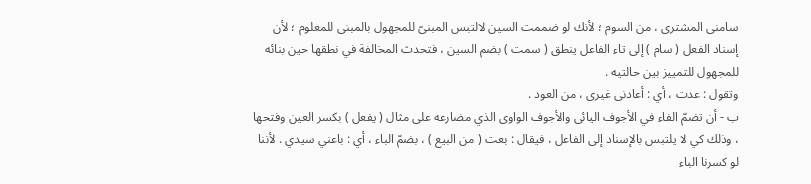سامنى المشترى ، من السوم ؛ لأنك لو ضممت السين لالتبس المبنىّ للمجهول بالمبنى للمعلوم ؛ لأن إسناد الفعل ( سام ) إلى تاء الفاعل ينطق ( سمت ) بضم السين ، فتحدث المخالفة في نطقها حين بنائه للمجهول للتمييز بين حالتيه .
وتقول : عدت ، أي : أعادنى غيرى ، من العود .
ب - أن تضمّ الفاء في الأجوف اليائى والأجوف الواوى الذي مضارعه على مثال ( يفعل ) بكسر العين وفتحها ، وذلك كي لا يلتبس بالإسناد إلى الفاعل ، فيقال : بعت ( من البيع ) ، بضمّ الباء ، أي : باعني سيدي . لأننا لو كسرنا الباء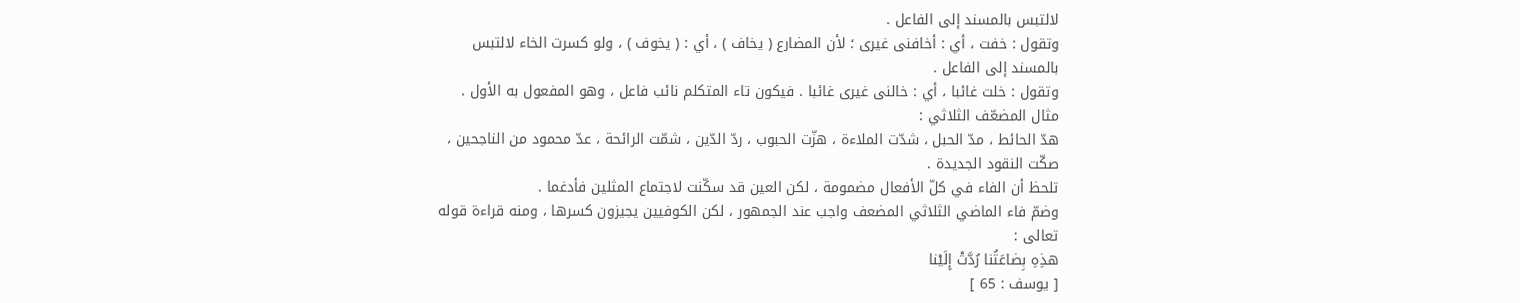لالتبس بالمسند إلى الفاعل .
وتقول : خفت ، أي : أخافنى غيرى ؛ لأن المضارع ( يخاف ) ، أي : ( يخوف ) ، ولو كسرت الخاء لالتبس بالمسند إلى الفاعل .
وتقول : خلت غائبا ، أي : خالنى غيرى غائبا . فيكون تاء المتكلم نائب فاعل ، وهو المفعول به الأول .
مثال المضعّف الثلاثي :
هدّ الحائط ، مدّ الحبل ، شدّت الملاءة ، هزّت الحبوب ، ردّ الدّين ، شمّت الرائحة ، عدّ محمود من الناجحين ، صكّت النقود الجديدة .
تلحظ أن الفاء في كلّ الأفعال مضمومة ، لكن العين قد سكّنت لاجتماع المثلين فأدغما .
وضمّ فاء الماضي الثلاثي المضعف واجب عند الجمهور ، لكن الكوفيين يجيزون كسرها ، ومنه قراءة قوله تعالى :
هذِهِ بِضاعَتُنا رُدَّتْ إِلَيْنا
[ يوسف : 65 ]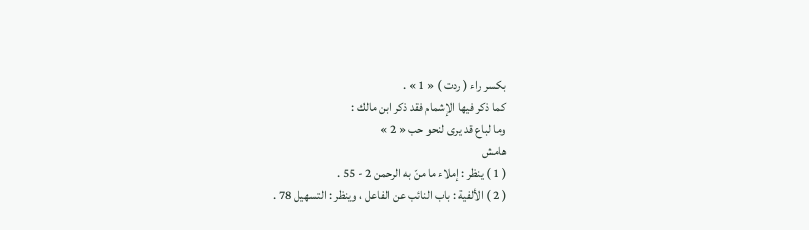بكسر راء ( ردت ) « 1 » .
كما ذكر فيها الإشمام فقد ذكر ابن مالك :
وما لباع قد يرى لنحو حب « 2 »
هامش
( 1 ) ينظر : إملاء ما منّ به الرحمن 2 - 55 .
( 2 ) الألفية : باب النائب عن الفاعل ، وينظر : التسهيل 78 .